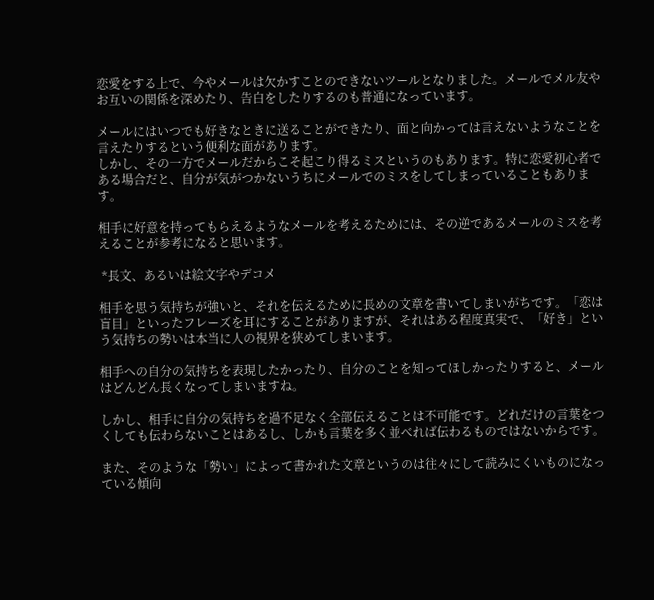恋愛をする上で、今やメールは欠かすことのできないツールとなりました。メールでメル友やお互いの関係を深めたり、告白をしたりするのも普通になっています。

メールにはいつでも好きなときに送ることができたり、面と向かっては言えないようなことを言えたりするという便利な面があります。
しかし、その一方でメールだからこそ起こり得るミスというのもあります。特に恋愛初心者である場合だと、自分が気がつかないうちにメールでのミスをしてしまっていることもあります。

相手に好意を持ってもらえるようなメールを考えるためには、その逆であるメールのミスを考えることが参考になると思います。

 *長文、あるいは絵文字やデコメ

相手を思う気持ちが強いと、それを伝えるために長めの文章を書いてしまいがちです。「恋は盲目」といったフレーズを耳にすることがありますが、それはある程度真実で、「好き」という気持ちの勢いは本当に人の視界を狭めてしまいます。

相手への自分の気持ちを表現したかったり、自分のことを知ってほしかったりすると、メールはどんどん長くなってしまいますね。

しかし、相手に自分の気持ちを過不足なく全部伝えることは不可能です。どれだけの言葉をつくしても伝わらないことはあるし、しかも言葉を多く並べれば伝わるものではないからです。

また、そのような「勢い」によって書かれた文章というのは往々にして読みにくいものになっている傾向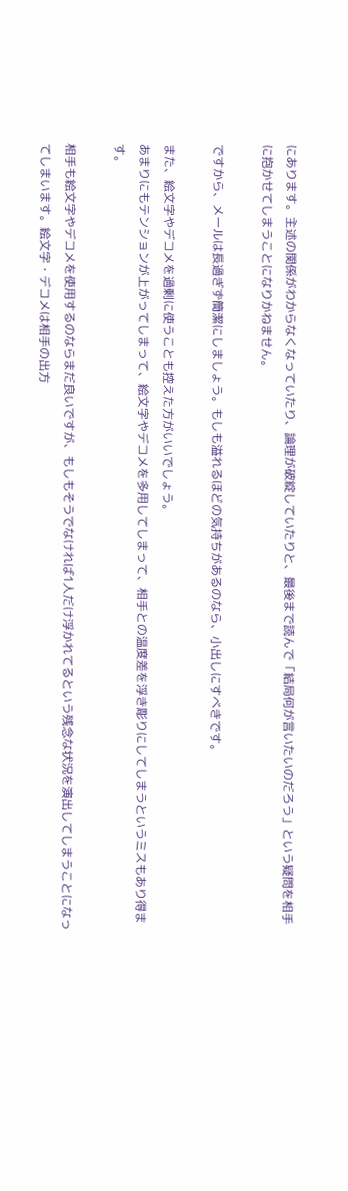にあります。主述の関係がわからなくなっていたり、論理が破綻していたりと、最後まで読んで「結局何が言いたいのだろう」という疑問を相手に抱かせてしまうことになりかねません。

ですから、メールは長過ぎず簡潔にしましょう。もしも溢れるほどの気持ちがあるのなら、小出しにすべきです。

また、絵文字やデコメを過剰に使うことも控えた方がいいでしょう。
あまりにもテンションが上がってしまって、絵文字やデコメを多用してしまって、相手との温度差を浮き彫りにしてしまうというミスもあり得ます。

相手も絵文字やデコメを使用するのならまだ良いですが、もしもそうでなければ1人だけ浮かれてるという残念な状況を演出してしまうことになってしまいます。絵文字・デコメは相手の出方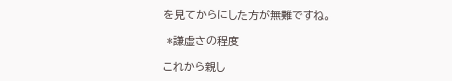を見てからにした方が無難ですね。

 *謙虚さの程度

これから親し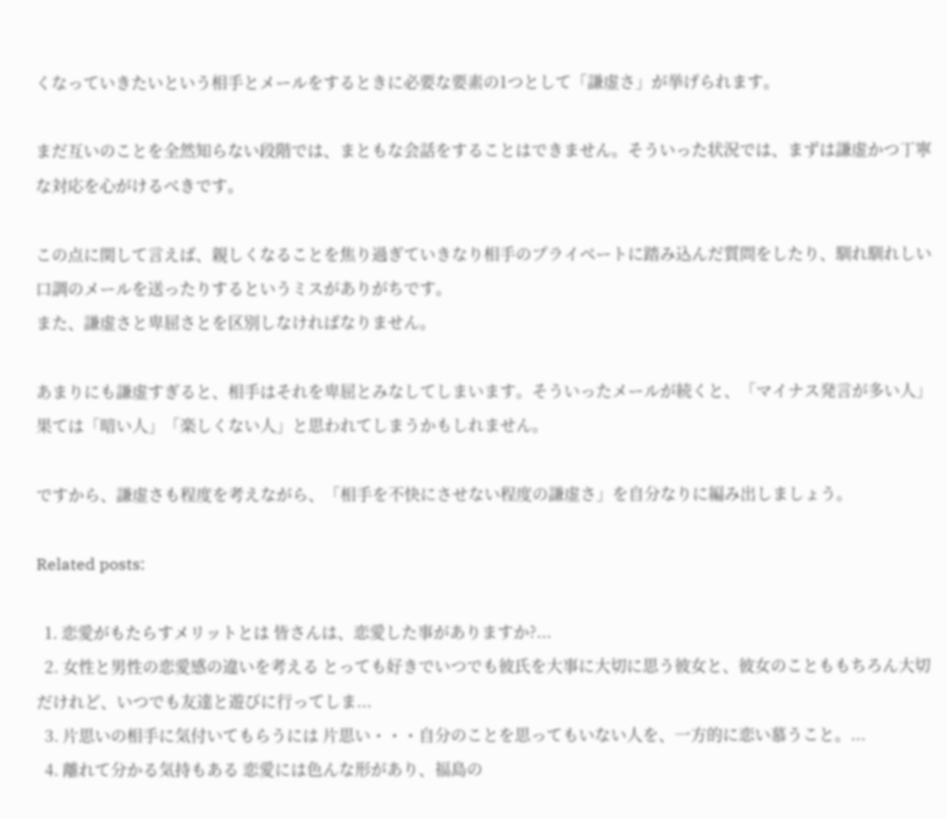くなっていきたいという相手とメールをするときに必要な要素の1つとして「謙虚さ」が挙げられます。

まだ互いのことを全然知らない段階では、まともな会話をすることはできません。そういった状況では、まずは謙虚かつ丁寧な対応を心がけるべきです。

この点に関して言えば、親しくなることを焦り過ぎていきなり相手のプライベートに踏み込んだ質問をしたり、馴れ馴れしい口調のメールを送ったりするというミスがありがちです。
また、謙虚さと卑屈さとを区別しなければなりません。

あまりにも謙虚すぎると、相手はそれを卑屈とみなしてしまいます。そういったメールが続くと、「マイナス発言が多い人」果ては「暗い人」「楽しくない人」と思われてしまうかもしれません。

ですから、謙虚さも程度を考えながら、「相手を不快にさせない程度の謙虚さ」を自分なりに編み出しましょう。

Related posts:

  1. 恋愛がもたらすメリットとは 皆さんは、恋愛した事がありますか?...
  2. 女性と男性の恋愛感の違いを考える とっても好きでいつでも彼氏を大事に大切に思う彼女と、彼女のことももちろん大切だけれど、いつでも友達と遊びに行ってしま...
  3. 片思いの相手に気付いてもらうには 片思い・・・自分のことを思ってもいない人を、一方的に恋い慕うこと。...
  4. 離れて分かる気持もある 恋愛には色んな形があり、福島の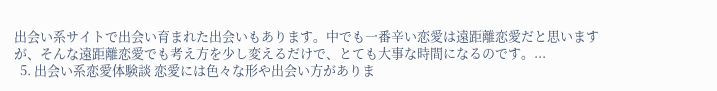出会い系サイトで出会い育まれた出会いもあります。中でも一番辛い恋愛は遠距離恋愛だと思いますが、そんな遠距離恋愛でも考え方を少し変えるだけで、とても大事な時間になるのです。...
  5. 出会い系恋愛体験談 恋愛には色々な形や出会い方がありま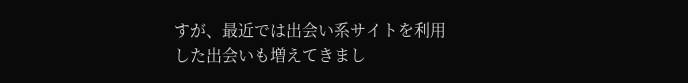すが、最近では出会い系サイトを利用した出会いも増えてきまし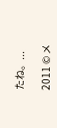たね。...

2011 © メ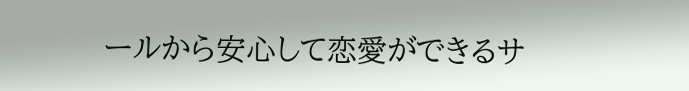ールから安心して恋愛ができるサ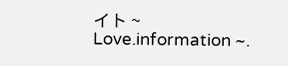イト ~ Love.information ~.